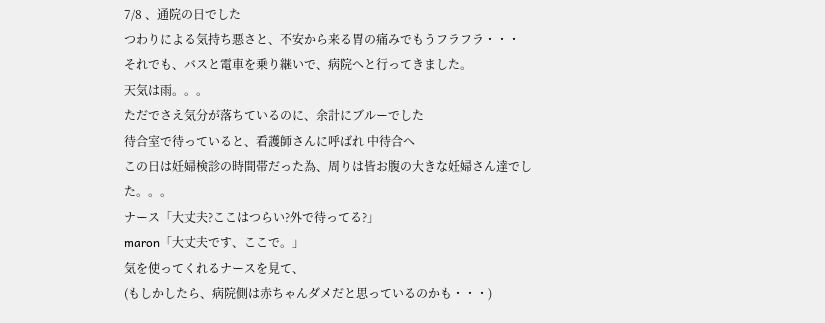7/8 、通院の日でした
つわりによる気持ち悪さと、不安から来る胃の痛みでもうフラフラ・・・
それでも、バスと電車を乗り継いで、病院へと行ってきました。
天気は雨。。。
ただでさえ気分が落ちているのに、余計にブルーでした
待合室で待っていると、看護師さんに呼ばれ 中待合へ
この日は妊婦検診の時間帯だった為、周りは皆お腹の大きな妊婦さん達でした。。。
ナース「大丈夫?ここはつらい?外で待ってる?」
maron「大丈夫です、ここで。」
気を使ってくれるナースを見て、
(もしかしたら、病院側は赤ちゃんダメだと思っているのかも・・・)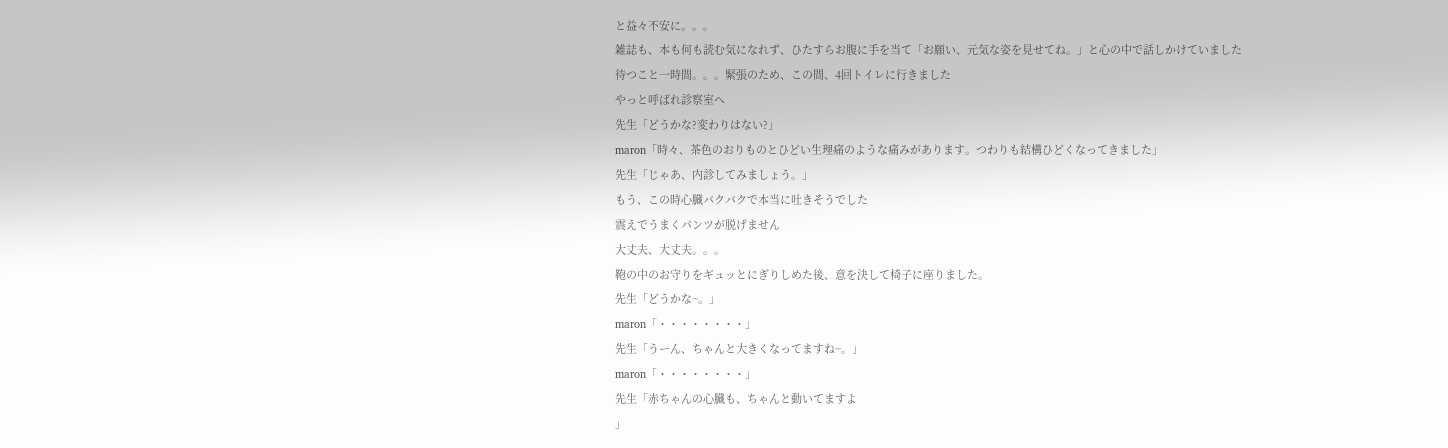と益々不安に。。。
雑誌も、本も何も読む気になれず、ひたすらお腹に手を当て「お願い、元気な姿を見せてね。」と心の中で話しかけていました
待つこと一時間。。。緊張のため、この間、4回トイレに行きました
やっと呼ばれ診察室へ
先生「どうかな?変わりはない?」
maron「時々、茶色のおりものとひどい生理痛のような痛みがあります。つわりも結構ひどくなってきました」
先生「じゃあ、内診してみましょう。」
もう、この時心臓バクバクで本当に吐きそうでした
震えでうまくパンツが脱げません
大丈夫、大丈夫。。。
鞄の中のお守りをギュッとにぎりしめた後、意を決して椅子に座りました。
先生「どうかな~。」
maron「・・・・・・・・」
先生「うーん、ちゃんと大きくなってますね~。」
maron「・・・・・・・・」
先生「赤ちゃんの心臓も、ちゃんと動いてますよ
」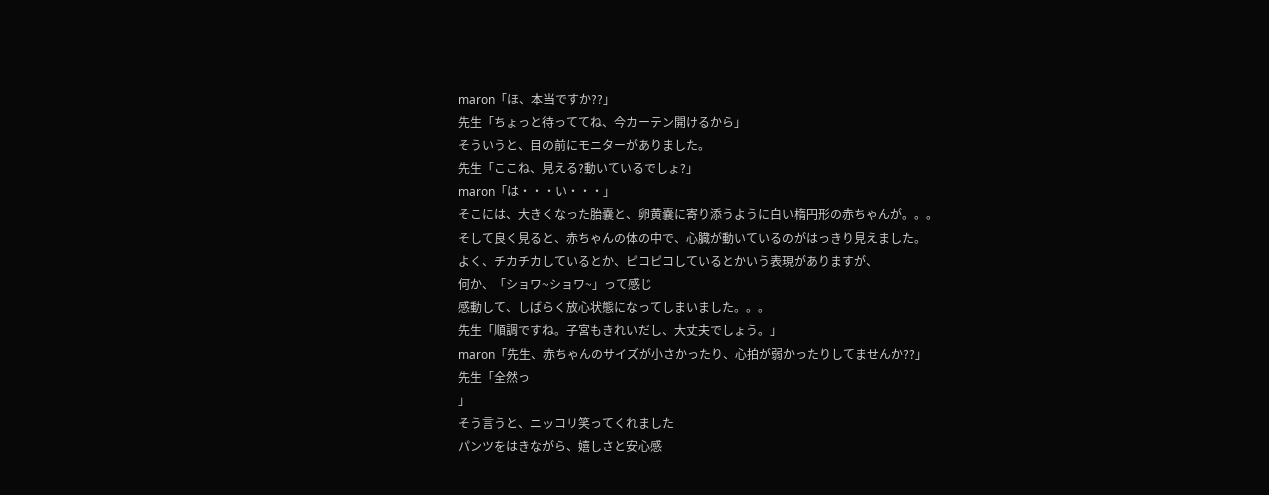maron「ほ、本当ですか??」
先生「ちょっと待っててね、今カーテン開けるから」
そういうと、目の前にモニターがありました。
先生「ここね、見える?動いているでしょ?」
maron「は・・・い・・・」
そこには、大きくなった胎嚢と、卵黄嚢に寄り添うように白い楕円形の赤ちゃんが。。。
そして良く見ると、赤ちゃんの体の中で、心臓が動いているのがはっきり見えました。
よく、チカチカしているとか、ピコピコしているとかいう表現がありますが、
何か、「ショワ~ショワ~」って感じ
感動して、しばらく放心状態になってしまいました。。。
先生「順調ですね。子宮もきれいだし、大丈夫でしょう。」
maron「先生、赤ちゃんのサイズが小さかったり、心拍が弱かったりしてませんか??」
先生「全然っ
」
そう言うと、ニッコリ笑ってくれました
パンツをはきながら、嬉しさと安心感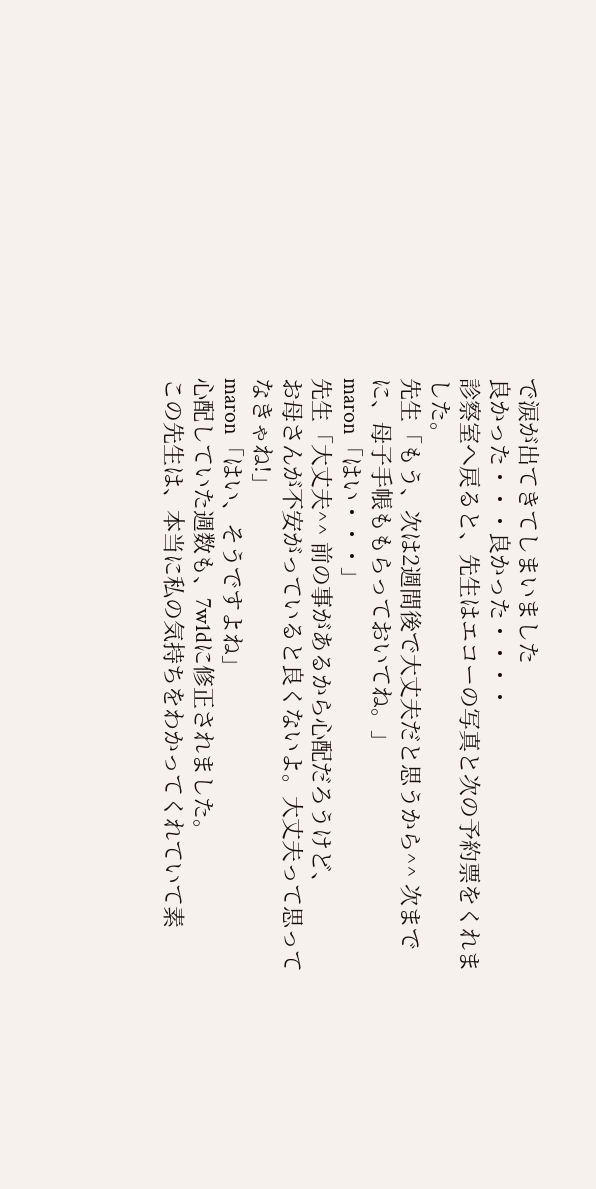で涙が出てきてしまいました
良かった・・・良かった・・・・
診察室へ戻ると、先生はエコーの写真と次の予約票をくれました。
先生「もう、次は2週間後で大丈夫だと思うから^^ 次までに、母子手帳ももらっておいてね。」
maron「はい・・・」
先生「大丈夫^^ 前の事があるから心配だろうけど、
お母さんが不安がっていると良くないよ。大丈夫って思ってなきゃね!」
maron「はい、そうですよね」
心配していた週数も、7w1dに修正されました。
この先生は、本当に私の気持ちをわかってくれていて素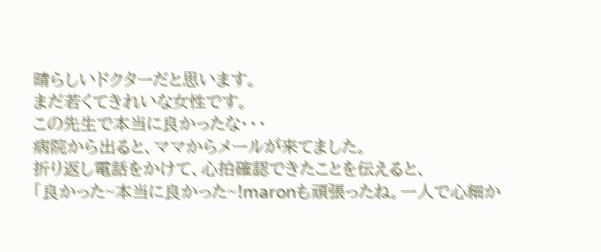晴らしいドクターだと思います。
まだ若くてきれいな女性です。
この先生で本当に良かったな・・・
病院から出ると、ママからメールが来てました。
折り返し電話をかけて、心拍確認できたことを伝えると、
「良かった~本当に良かった~!maronも頑張ったね。一人で心細か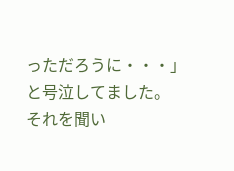っただろうに・・・」
と号泣してました。
それを聞い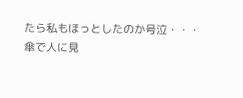たら私もほっとしたのか号泣・・・
傘で人に見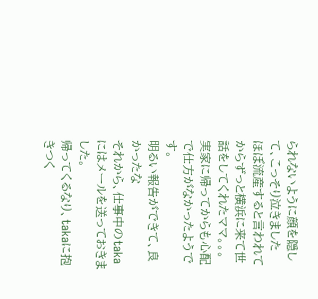られないように顔を隠して、こっそり泣きました
ほぼ流産すると言われてからずっと横浜に来て世話をしてくれたママ。。。
実家に帰ってからも心配で仕方がなかったようです。
明るい報告ができて、良かったな
それから、仕事中のtakaにはメールを送っておきました。
帰ってくるなり、takaに抱きつく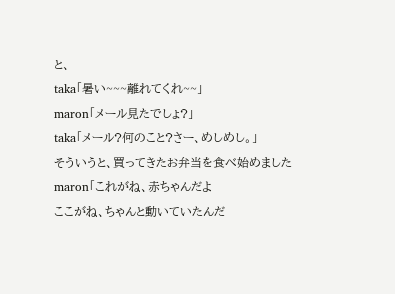と、
taka「暑い~~~離れてくれ~~」
maron「メール見たでしょ?」
taka「メール?何のこと?さー、めしめし。」
そういうと、買ってきたお弁当を食べ始めました
maron「これがね、赤ちゃんだよ
ここがね、ちゃんと動いていたんだ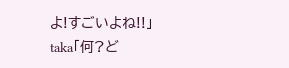よ!すごいよね!!」
taka「何?ど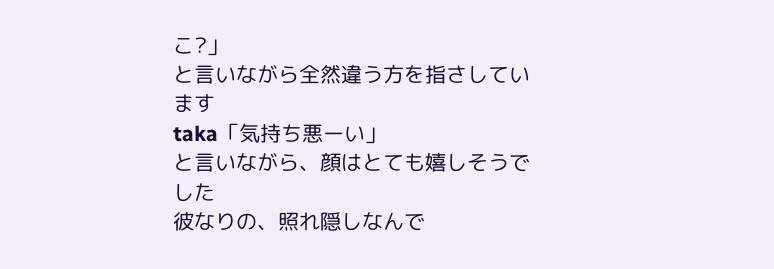こ?」
と言いながら全然違う方を指さしています
taka「気持ち悪ーい」
と言いながら、顔はとても嬉しそうでした
彼なりの、照れ隠しなんで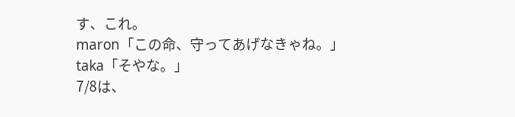す、これ。
maron「この命、守ってあげなきゃね。」
taka「そやな。」
7/8は、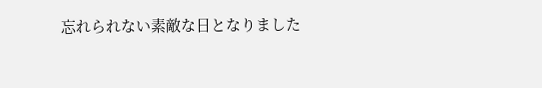忘れられない素敵な日となりました